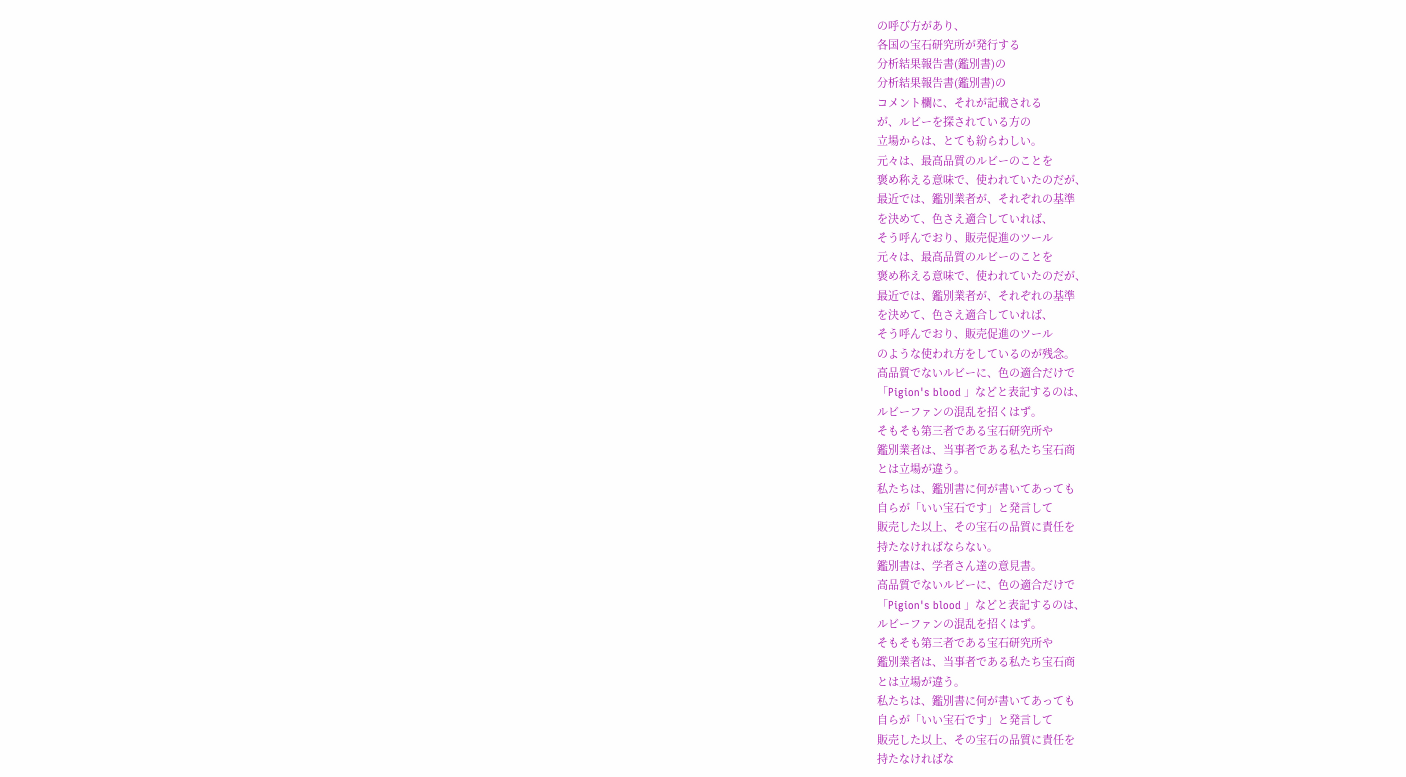の呼び方があり、
各国の宝石研究所が発行する
分析結果報告書(鑑別書)の
分析結果報告書(鑑別書)の
コメント欄に、それが記載される
が、ルビーを探されている方の
立場からは、とても紛らわしい。
元々は、最高品質のルビーのことを
褒め称える意味で、使われていたのだが、
最近では、鑑別業者が、それぞれの基準
を決めて、色さえ適合していれば、
そう呼んでおり、販売促進のツール
元々は、最高品質のルビーのことを
褒め称える意味で、使われていたのだが、
最近では、鑑別業者が、それぞれの基準
を決めて、色さえ適合していれば、
そう呼んでおり、販売促進のツール
のような使われ方をしているのが残念。
高品質でないルビーに、色の適合だけで
「Pigion's blood 」などと表記するのは、
ルビーファンの混乱を招くはず。
そもそも第三者である宝石研究所や
鑑別業者は、当事者である私たち宝石商
とは立場が違う。
私たちは、鑑別書に何が書いてあっても
自らが「いい宝石です」と発言して
販売した以上、その宝石の品質に責任を
持たなければならない。
鑑別書は、学者さん達の意見書。
高品質でないルビーに、色の適合だけで
「Pigion's blood 」などと表記するのは、
ルビーファンの混乱を招くはず。
そもそも第三者である宝石研究所や
鑑別業者は、当事者である私たち宝石商
とは立場が違う。
私たちは、鑑別書に何が書いてあっても
自らが「いい宝石です」と発言して
販売した以上、その宝石の品質に責任を
持たなければな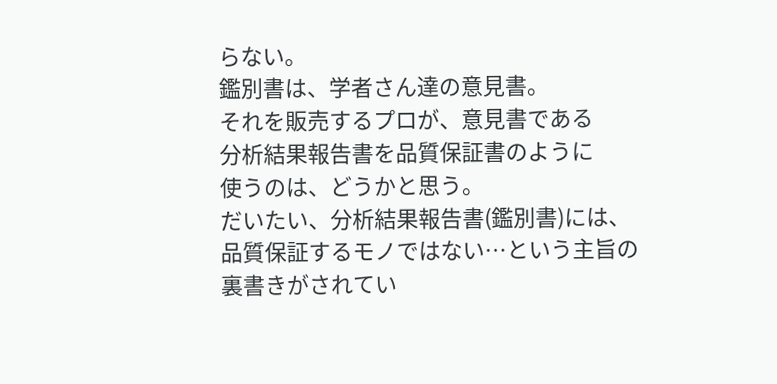らない。
鑑別書は、学者さん達の意見書。
それを販売するプロが、意見書である
分析結果報告書を品質保証書のように
使うのは、どうかと思う。
だいたい、分析結果報告書(鑑別書)には、
品質保証するモノではない…という主旨の
裏書きがされてい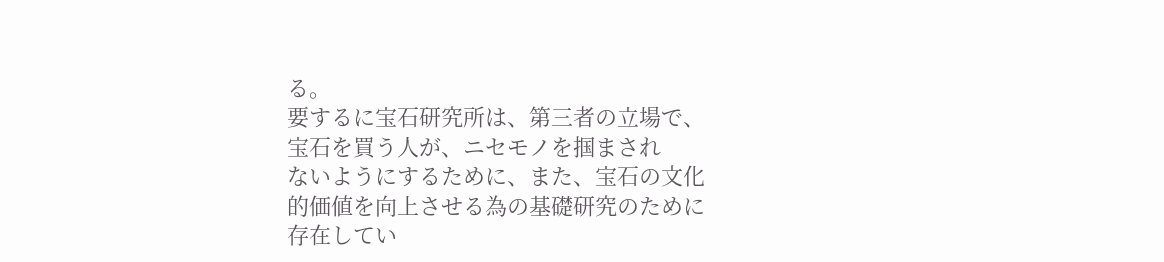る。
要するに宝石研究所は、第三者の立場で、
宝石を買う人が、ニセモノを掴まされ
ないようにするために、また、宝石の文化
的価値を向上させる為の基礎研究のために
存在してい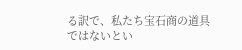る訳で、私たち宝石商の道具
ではないとい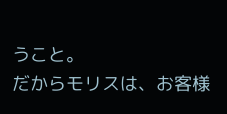うこと。
だからモリスは、お客様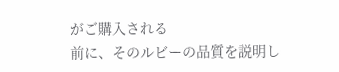がご購入される
前に、そのルビーの品質を説明し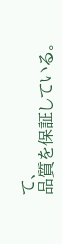て、
品質を保証している。